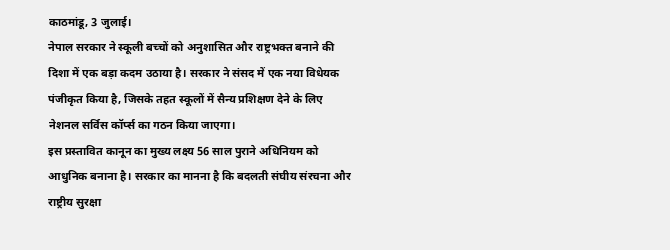काठमांडू, 3 जुलाई।
नेपाल सरकार ने स्कूली बच्चों को अनुशासित और राष्ट्रभक्त बनाने की दिशा में एक बड़ा कदम उठाया है। सरकार ने संसद में एक नया विधेयक पंजीकृत किया है, जिसके तहत स्कूलों में सैन्य प्रशिक्षण देने के लिए नेशनल सर्विस कॉर्प्स का गठन किया जाएगा।
इस प्रस्तावित कानून का मुख्य लक्ष्य 56 साल पुराने अधिनियम को आधुनिक बनाना है। सरकार का मानना है कि बदलती संघीय संरचना और राष्ट्रीय सुरक्षा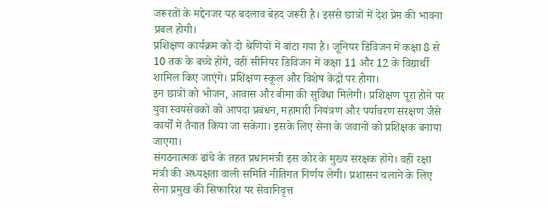जरूरतों के मद्देनजर यह बदलाव बेहद जरूरी है। इससे छात्रों में देश प्रेम की भावना प्रबल होगी।
प्रशिक्षण कार्यक्रम को दो श्रेणियों में बांटा गया है। जूनियर डिविजन में कक्षा 8 से 10 तक के बच्चे होंगे, वहीं सीनियर डिविजन में कक्षा 11 और 12 के विद्यार्थी शामिल किए जाएंगे। प्रशिक्षण स्कूल और विशेष केंद्रों पर होगा।
इन छात्रों को भोजन, आवास और बीमा की सुविधा मिलेगी। प्रशिक्षण पूरा होने पर युवा स्वयंसेवकों को आपदा प्रबंधन, महामारी नियंत्रण और पर्यावरण संरक्षण जैसे कार्यों में तैनात किया जा सकेगा। इसके लिए सेना के जवानों को प्रशिक्षक बनाया जाएगा।
संगठनात्मक ढांचे के तहत प्रधानमंत्री इस कोर के मुख्य संरक्षक होंगे। वहीं रक्षा मंत्री की अध्यक्षता वाली समिति नीतिगत निर्णय लेगी। प्रशासन चलाने के लिए सेना प्रमुख की सिफारिश पर सेवानिवृत्त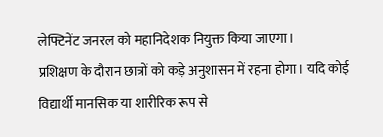लेफ्टिनेंट जनरल को महानिदेशक नियुक्त किया जाएगा।
प्रशिक्षण के दौरान छात्रों को कड़े अनुशासन में रहना होगा। यदि कोई विद्यार्थी मानसिक या शारीरिक रूप से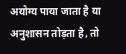अयोग्य पाया जाता है या अनुशासन तोड़ता है, तो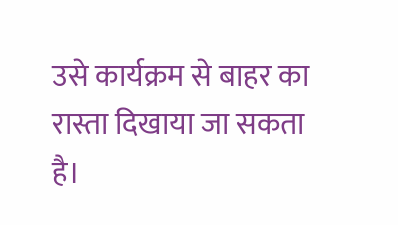उसे कार्यक्रम से बाहर का रास्ता दिखाया जा सकता है।